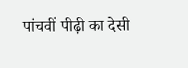पांचवीं पीढ़ी का देसी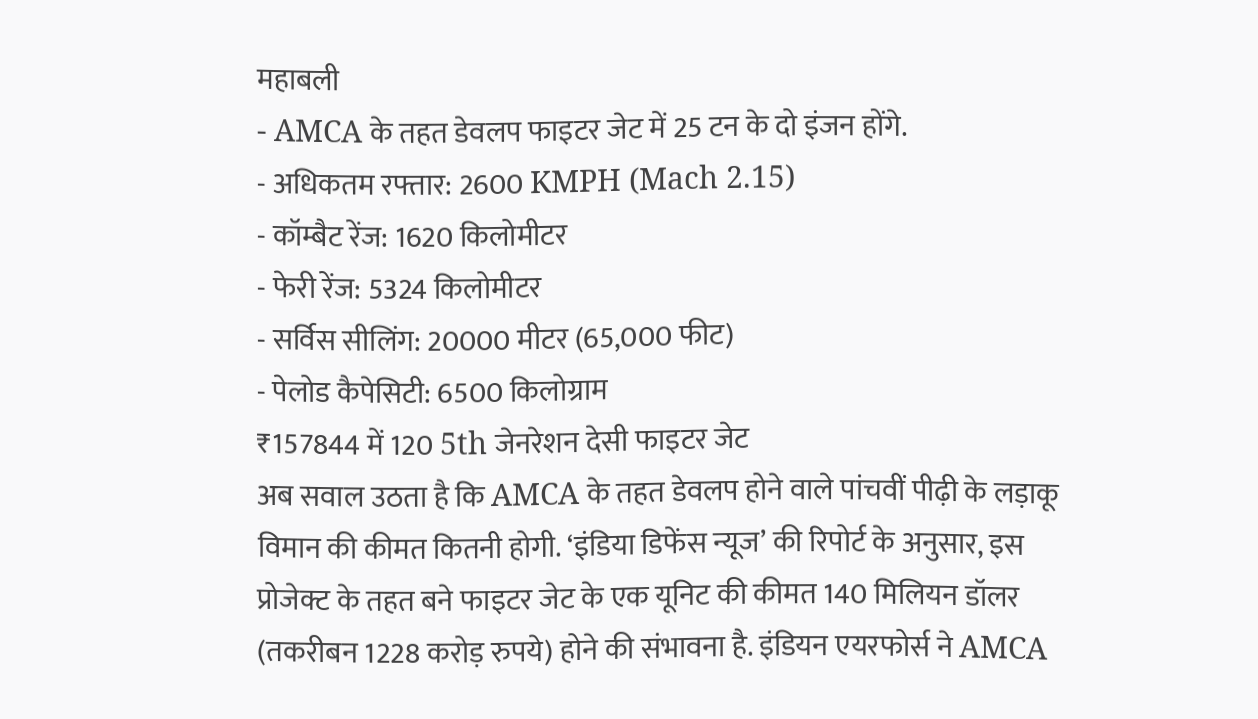महाबली
- AMCA के तहत डेवलप फाइटर जेट में 25 टन के दो इंजन होंगे.
- अधिकतम रफ्तार: 2600 KMPH (Mach 2.15)
- कॉम्बैट रेंज: 1620 किलोमीटर
- फेरी रेंज: 5324 किलोमीटर
- सर्विस सीलिंग: 20000 मीटर (65,000 फीट)
- पेलोड कैपेसिटी: 6500 किलोग्राम
₹157844 में 120 5th जेनरेशन देसी फाइटर जेट
अब सवाल उठता है कि AMCA के तहत डेवलप होने वाले पांचवीं पीढ़ी के लड़ाकू विमान की कीमत कितनी होगी. ‘इंडिया डिफेंस न्यूज’ की रिपोर्ट के अनुसार, इस प्रोजेक्ट के तहत बने फाइटर जेट के एक यूनिट की कीमत 140 मिलियन डॉलर (तकरीबन 1228 करोड़ रुपये) होने की संभावना है. इंडियन एयरफोर्स ने AMCA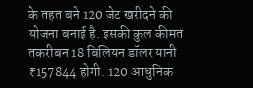के तहत बने 120 जेट खरीदने की योजना बनाई है. इसकी कुल कीमत तकरीबन 18 बिलियन डॉलर यानी ₹157844 होगी. 120 आधुनिक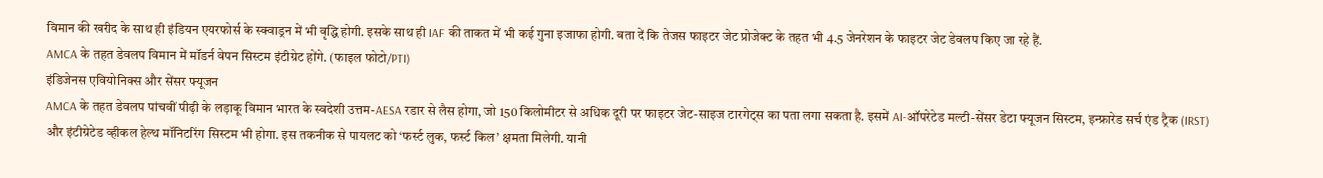विमान की खरीद के साथ ही इंडियन एयरफोर्स के स्क्वाड्रन में भी वृद्धि होगी. इसके साथ ही IAF की ताकत में भी कई गुना इजाफा होगी. बता दें कि तेजस फाइटर जेट प्रोजेक्ट के तहत भी 4.5 जेनरेशन के फाइटर जेट डेवलप किए जा रहे हैं.
AMCA के तहत डेवलप विमान में मॉडर्न वेपन सिस्टम इंटीग्रेट होंगे. (फाइल फोटो/PTI)
इंडिजेनस एवियोनिक्स और सेंसर फ्यूजन
AMCA के तहत डेवलप पांचवीं पीढ़ी के लड़ाकू विमान भारत के स्वदेशी उत्तम-AESA रडार से लैस होगा, जो 150 किलोमीटर से अधिक दूरी पर फाइटर जेट-साइज टारगेट्स का पता लगा सकता है. इसमें AI-ऑपरेटेड मल्टी-सेंसर डेटा फ्यूजन सिस्टम, इन्फ्रारेड सर्च एंड ट्रैक (IRST) और इंटीग्रेटेड व्हीकल हेल्थ मॉनिटरिंग सिस्टम भी होगा. इस तकनीक से पायलट को ‘फर्स्ट लुक, फर्स्ट किल’ क्षमता मिलेगी. यानी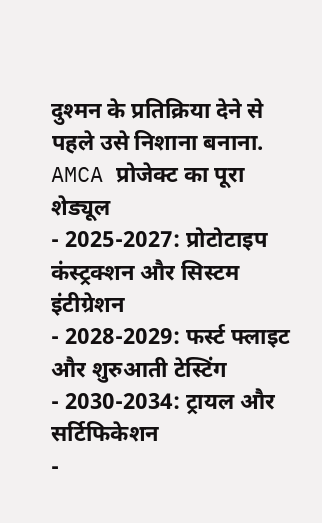दुश्मन के प्रतिक्रिया देने से पहले उसे निशाना बनाना.
AMCA प्रोजेक्ट का पूरा शेड्यूल
- 2025-2027: प्रोटोटाइप कंस्ट्रक्शन और सिस्टम इंटीग्रेशन
- 2028-2029: फर्स्ट फ्लाइट और शुरुआती टेस्टिंग
- 2030-2034: ट्रायल और सर्टिफिकेशन
-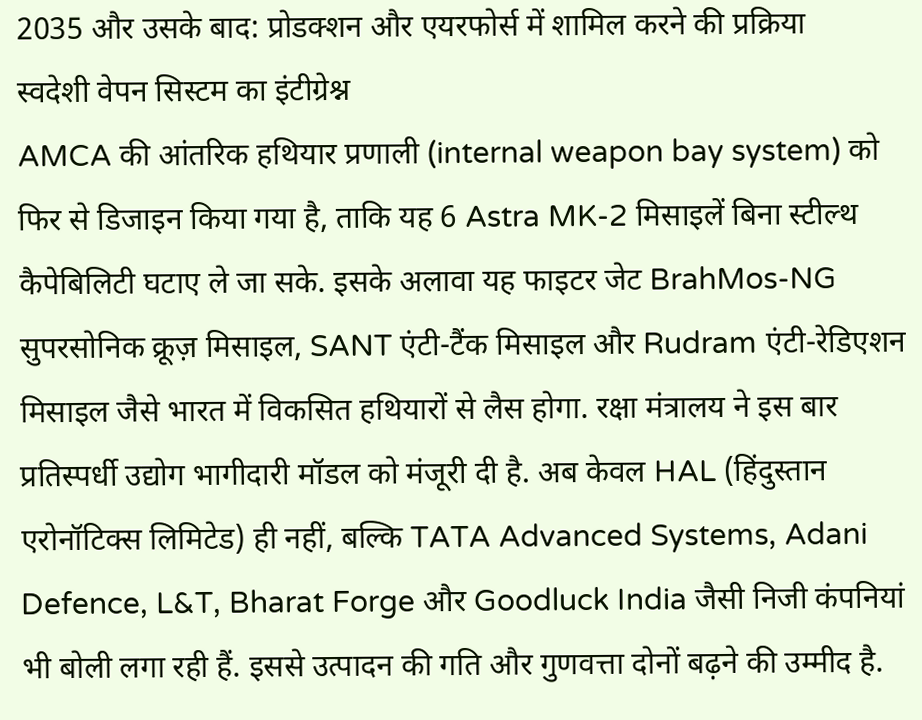2035 और उसके बाद: प्रोडक्शन और एयरफोर्स में शामिल करने की प्रक्रिया
स्वदेशी वेपन सिस्टम का इंटीग्रेश्न
AMCA की आंतरिक हथियार प्रणाली (internal weapon bay system) को फिर से डिजाइन किया गया है, ताकि यह 6 Astra MK-2 मिसाइलें बिना स्टील्थ कैपेबिलिटी घटाए ले जा सके. इसके अलावा यह फाइटर जेट BrahMos-NG सुपरसोनिक क्रूज़ मिसाइल, SANT एंटी-टैंक मिसाइल और Rudram एंटी-रेडिएशन मिसाइल जैसे भारत में विकसित हथियारों से लैस होगा. रक्षा मंत्रालय ने इस बार प्रतिस्पर्धी उद्योग भागीदारी मॉडल को मंजूरी दी है. अब केवल HAL (हिंदुस्तान एरोनॉटिक्स लिमिटेड) ही नहीं, बल्कि TATA Advanced Systems, Adani Defence, L&T, Bharat Forge और Goodluck India जैसी निजी कंपनियां भी बोली लगा रही हैं. इससे उत्पादन की गति और गुणवत्ता दोनों बढ़ने की उम्मीद है.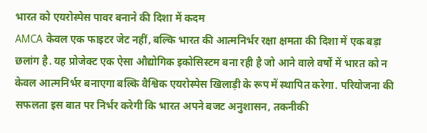भारत को एयरोस्पेस पावर बनाने की दिशा में कदम
AMCA केवल एक फाइटर जेट नहीं, बल्कि भारत की आत्मनिर्भर रक्षा क्षमता की दिशा में एक बड़ा छलांग है. यह प्रोजेक्ट एक ऐसा औद्योगिक इकोसिस्टम बना रही है जो आने वाले वर्षों में भारत को न केवल आत्मनिर्भर बनाएगा बल्कि वैश्विक एयरोस्पेस खिलाड़ी के रूप में स्थापित करेगा. परियोजना की सफलता इस बात पर निर्भर करेगी कि भारत अपने बजट अनुशासन, तकनीकी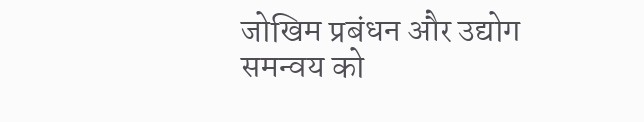जोखिम प्रबंधन और उद्योग समन्वय को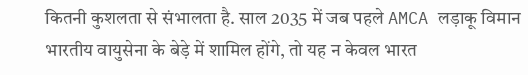कितनी कुशलता से संभालता है. साल 2035 में जब पहले AMCA लड़ाकू विमान भारतीय वायुसेना के बेड़े में शामिल होंगे, तो यह न केवल भारत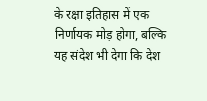के रक्षा इतिहास में एक निर्णायक मोड़ होगा, बल्कि यह संदेश भी देगा कि देश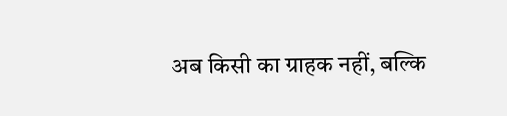अब किसी का ग्राहक नहीं, बल्कि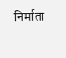निर्माता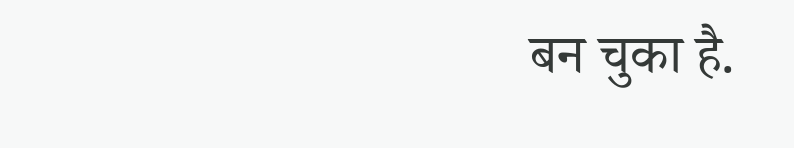बन चुका है.